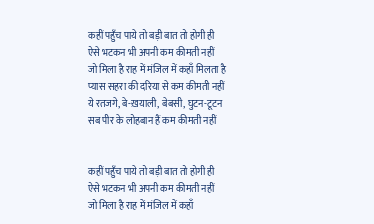कहीं पहुँच पाये तो बड़ी बात तो होगी ही
ऐसे भटकन भी अपनी कम कीमती नहीं
जो मिला है राह में मंजिल में कहाँ मिलता है
प्यास सहरा की दरिया से कम कीमती नहीं
ये रतजगे, बे-ख़याली, बेबसी, घुटन-टूटन
सब पीर के लोहबान हैं कम कीमती नहीं


कहीं पहुँच पाये तो बड़ी बात तो होगी ही
ऐसे भटकन भी अपनी कम कीमती नहीं
जो मिला है राह में मंजिल में कहाँ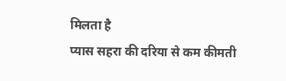मिलता है
प्यास सहरा की दरिया से कम कीमती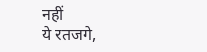नहीं
ये रतजगे,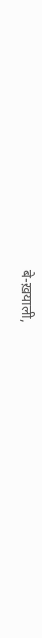बे-ख़याली,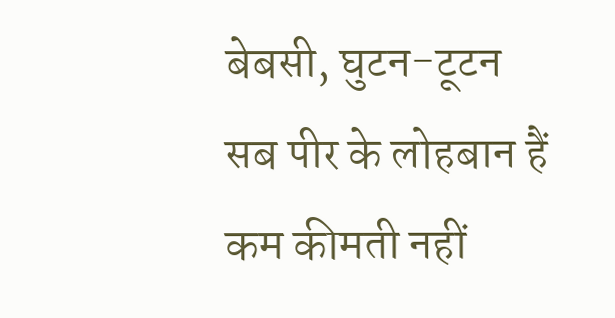बेबसी, घुटन-टूटन
सब पीर के लोहबान हैं कम कीमती नहीं